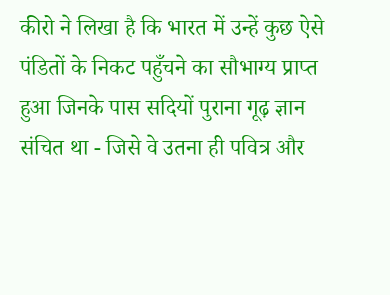कीरो ने लिखा है कि भारत में उन्हें कुछ ऐसे पंडितों के निकट पहुँचने का सौभाग्य प्राप्त हुआ जिनके पास सदियों पुराना गूढ़ ज्ञान संचित था - जिसे वे उतना ही पवित्र और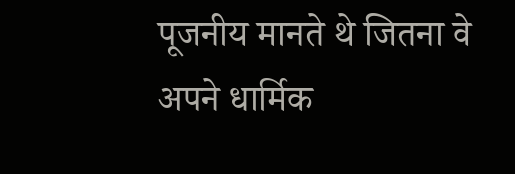पूजनीय मानते थे जितना वे अपने धार्मिक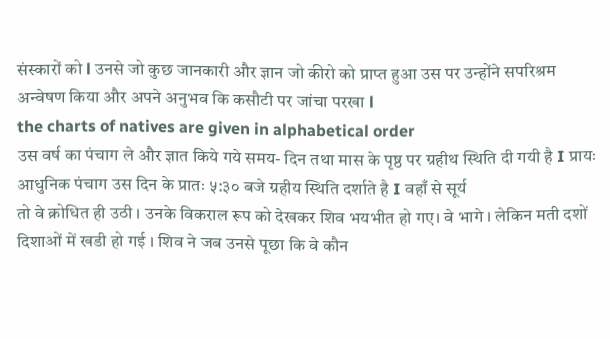संस्कारों को l उनसे जो कुछ जानकारी और ज्ञान जो कीरो को प्राप्त हुआ उस पर उन्होंने सपरिश्रम अन्वेषण किया और अपने अनुभव कि कसौटी पर जांचा परखा l
the charts of natives are given in alphabetical order
उस वर्ष का पंचाग ले और ज्ञात किये गये समय- दिन तथा मास के पृष्ठ पर ग्रहीथ स्थिति दी गयी है I प्रायः आधुनिक पंचाग उस दिन के प्रातः ५:३० बजे ग्रहीय स्थिति दर्शाते है I वहाँ से सूर्य
तो वे क्रोधित ही उठी । उनके विकराल रूप को देखकर शिव भयभीत हो गए। वे भागे । लेकिन मती दशों दिशाओं में खडी हो गई । शिव ने जब उनसे पूछा कि वे कौन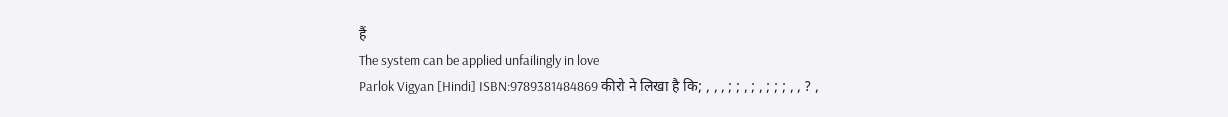हैं
The system can be applied unfailingly in love
Parlok Vigyan [Hindi] ISBN:9789381484869 कीरो ने लिखा है कि; , , , ; ; , ; , ; ; ; , , ? ,